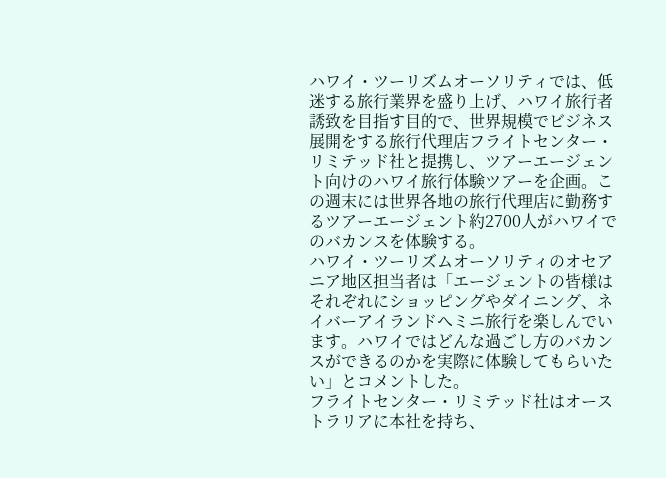ハワイ・ツーリズムオーソリティでは、低迷する旅行業界を盛り上げ、ハワイ旅行者誘致を目指す目的で、世界規模でビジネス展開をする旅行代理店フライトセンター・リミテッド社と提携し、ツアーエージェント向けのハワイ旅行体験ツアーを企画。この週末には世界各地の旅行代理店に勤務するツアーエージェント約2700人がハワイでのバカンスを体験する。
ハワイ・ツーリズムオーソリティのオセアニア地区担当者は「エージェントの皆様はそれぞれにショッピングやダイニング、ネイバーアイランドへミニ旅行を楽しんでいます。ハワイではどんな過ごし方のバカンスができるのかを実際に体験してもらいたい」とコメントした。
フライトセンター・リミテッド社はオーストラリアに本社を持ち、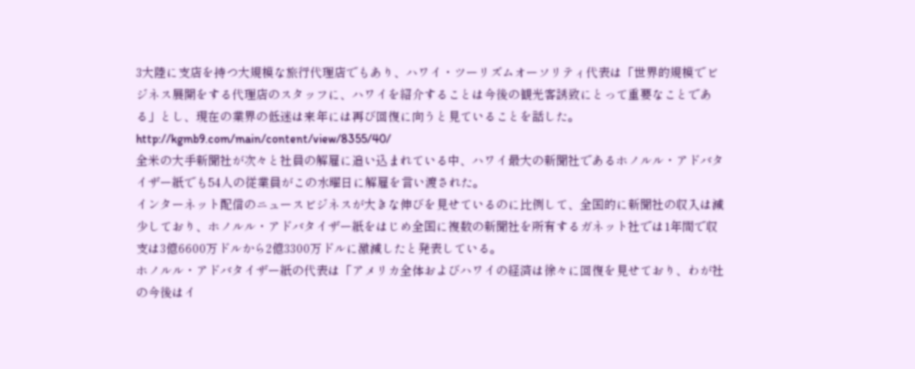3大陸に支店を持つ大規模な旅行代理店でもあり、ハワイ・ツーリズムオーソリティ代表は「世界的規模でビジネス展開をする代理店のスタッフに、ハワイを紹介することは今後の観光客誘致にとって重要なことである」とし、現在の業界の低迷は来年には再び回復に向うと見ていることを話した。
http://kgmb9.com/main/content/view/8355/40/
全米の大手新聞社が次々と社員の解雇に追い込まれている中、ハワイ最大の新聞社であるホノルル・アドバタイザー紙でも54人の従業員がこの水曜日に解雇を言い渡された。
インターネット配信のニュースビジネスが大きな伸びを見せているのに比例して、全国的に新聞社の収入は減少しており、ホノルル・アドバタイザー紙をはじめ全国に複数の新聞社を所有するガネット社では1年間で収支は3億6600万ドルから2億3300万ドルに激減したと発表している。
ホノルル・アドバタイザー紙の代表は「アメリカ全体およびハワイの経済は徐々に回復を見せており、わが社の今後はイ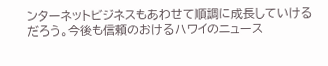ンターネットビジネスもあわせて順調に成長していけるだろう。今後も信頼のおけるハワイのニュース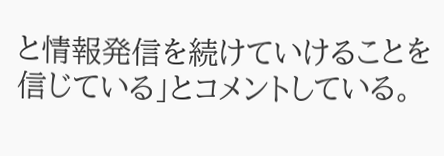と情報発信を続けていけることを信じている」とコメントしている。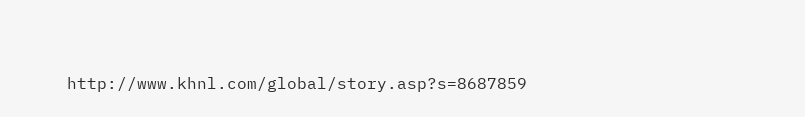http://www.khnl.com/global/story.asp?s=8687859